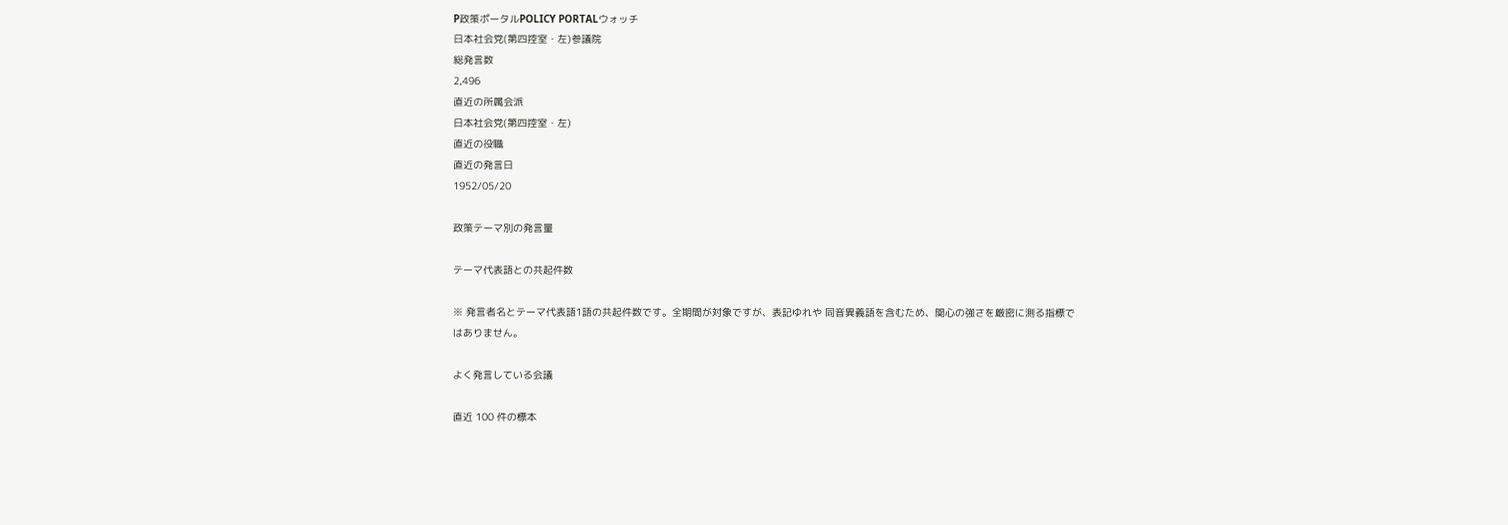P政策ポータルPOLICY PORTALウォッチ
日本社会党(第四控室・左)参議院
総発言数
2,496
直近の所属会派
日本社会党(第四控室・左)
直近の役職
直近の発言日
1952/05/20

政策テーマ別の発言量

テーマ代表語との共起件数

※ 発言者名とテーマ代表語1語の共起件数です。全期間が対象ですが、表記ゆれや 同音異義語を含むため、関心の強さを厳密に測る指標ではありません。

よく発言している会議

直近 100 件の標本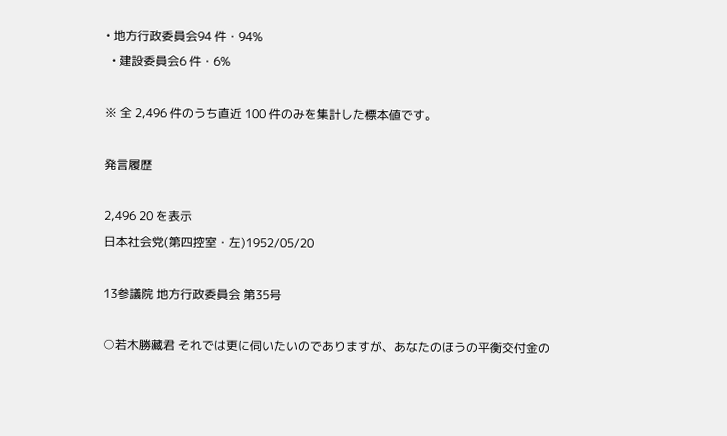• 地方行政委員会94 件・94%
  • 建設委員会6 件・6%

※ 全 2,496 件のうち直近 100 件のみを集計した標本値です。

発言履歴

2,496 20 を表示
日本社会党(第四控室・左)1952/05/20

13参議院 地方行政委員会 第35号

○若木勝藏君 それでは更に伺いたいのでありますが、あなたのほうの平衡交付金の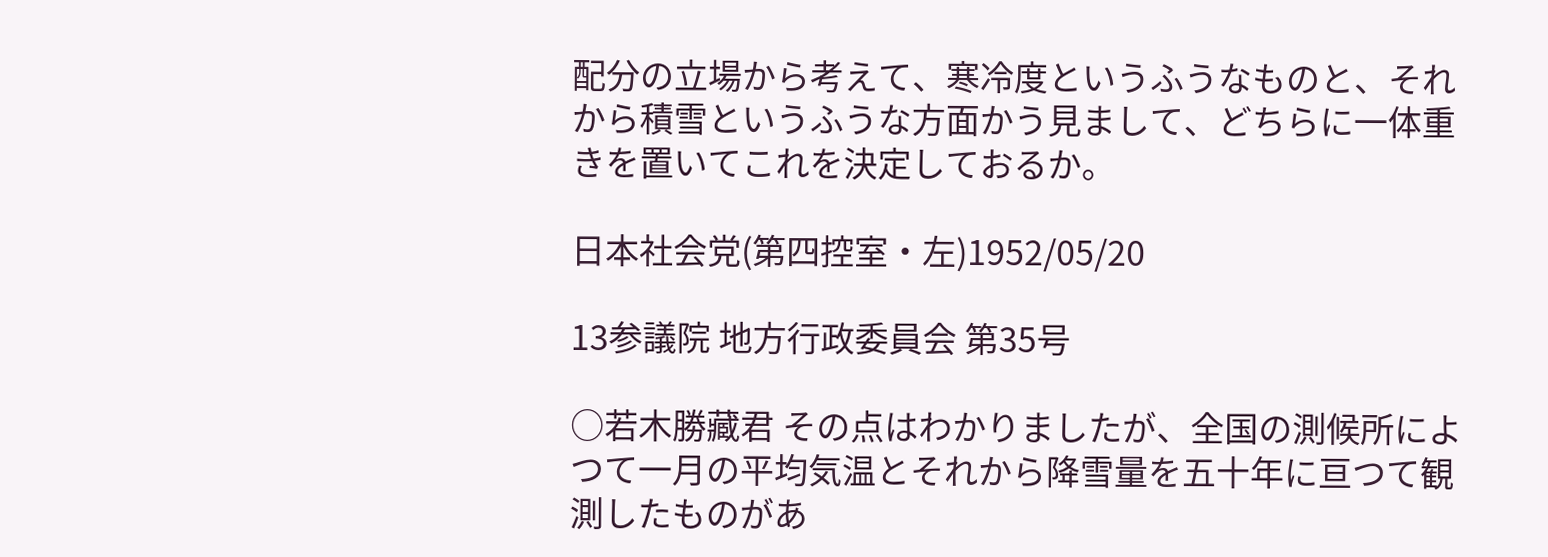配分の立場から考えて、寒冷度というふうなものと、それから積雪というふうな方面かう見まして、どちらに一体重きを置いてこれを決定しておるか。

日本社会党(第四控室・左)1952/05/20

13参議院 地方行政委員会 第35号

○若木勝藏君 その点はわかりましたが、全国の測候所によつて一月の平均気温とそれから降雪量を五十年に亘つて観測したものがあ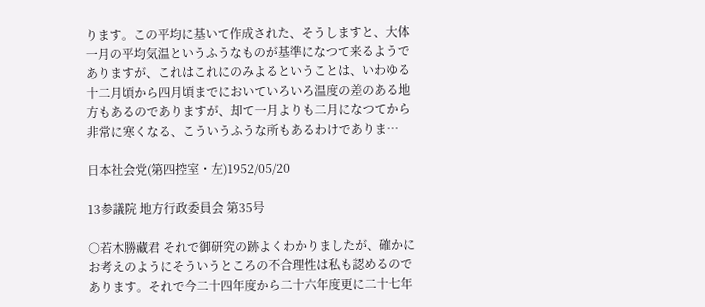ります。この平均に基いて作成された、そうしますと、大体一月の平均気温というふうなものが基準になつて来るようでありますが、これはこれにのみよるということは、いわゆる十二月頃から四月頃までにおいていろいろ温度の差のある地方もあるのでありますが、却て一月よりも二月になつてから非常に寒くなる、こういうふうな所もあるわけでありま…

日本社会党(第四控室・左)1952/05/20

13参議院 地方行政委員会 第35号

○若木勝藏君 それで御研究の跡よくわかりましたが、確かにお考えのようにそういうところの不合理性は私も認めるのであります。それで今二十四年度から二十六年度更に二十七年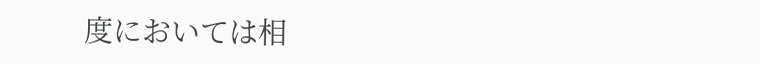度においては相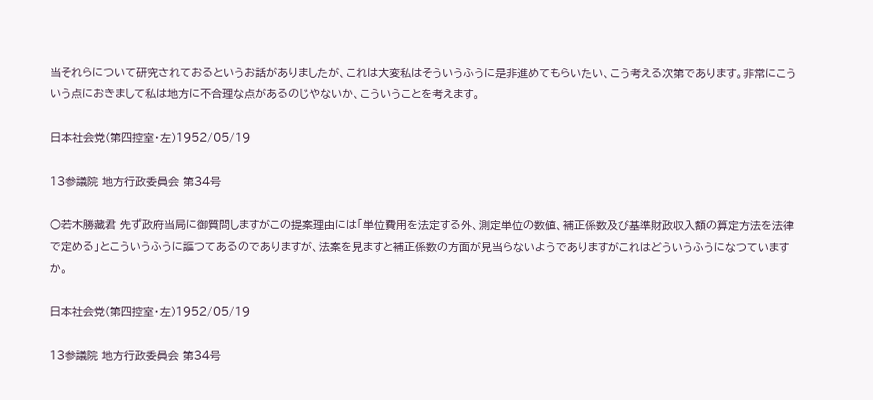当それらについて研究されておるというお話がありましたが、これは大変私はそういうふうに是非進めてもらいたい、こう考える次第であります。非常にこういう点におきまして私は地方に不合理な点があるのじやないか、こういうことを考えます。

日本社会党(第四控室・左)1952/05/19

13参議院 地方行政委員会 第34号

○若木勝藏君 先ず政府当局に御質問しますがこの提案理由には「単位費用を法定する外、測定単位の数値、補正係数及び基準財政収入額の算定方法を法律で定める」とこういうふうに謳つてあるのでありますが、法案を見ますと補正係数の方面が見当らないようでありますがこれはどういうふうになつていますか。

日本社会党(第四控室・左)1952/05/19

13参議院 地方行政委員会 第34号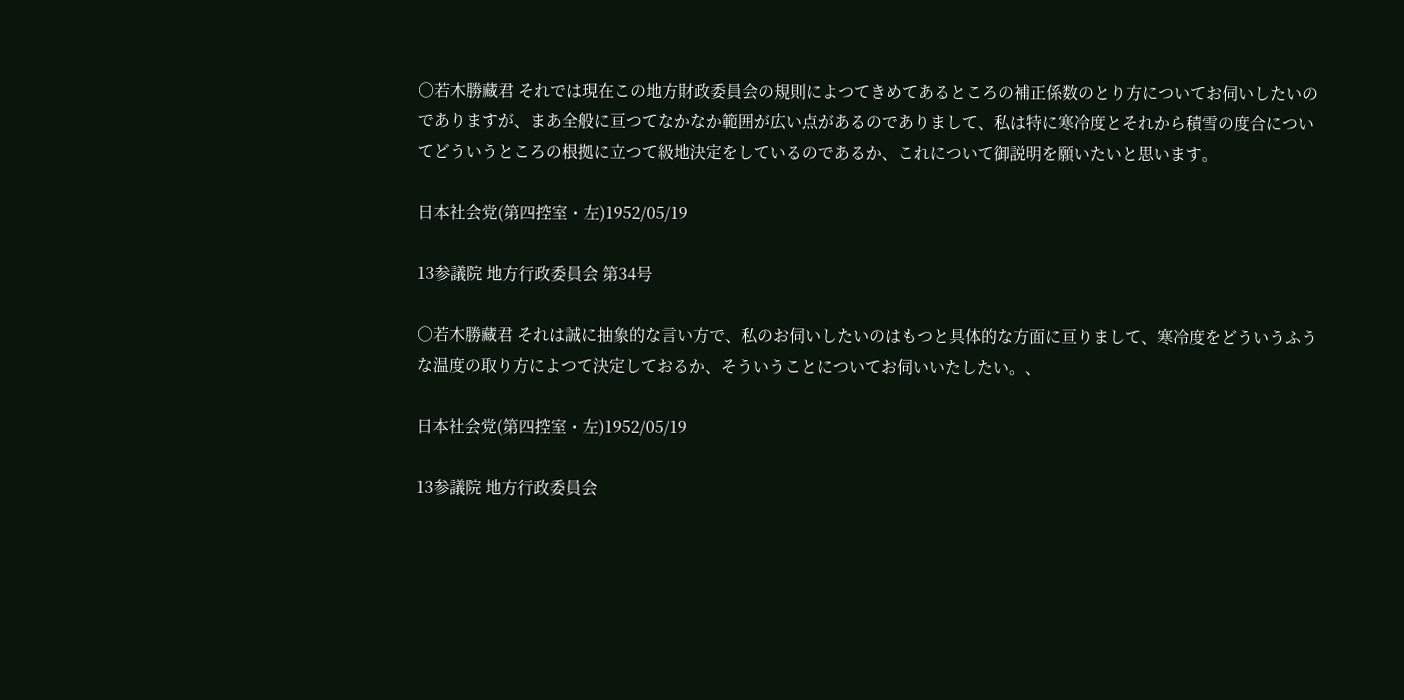○若木勝藏君 それでは現在この地方財政委員会の規則によつてきめてあるところの補正係数のとり方についてお伺いしたいのでありますが、まあ全般に亘つてなかなか範囲が広い点があるのでありまして、私は特に寒冷度とそれから積雪の度合についてどういうところの根拠に立つて級地決定をしているのであるか、これについて御説明を願いたいと思います。

日本社会党(第四控室・左)1952/05/19

13参議院 地方行政委員会 第34号

○若木勝藏君 それは誠に抽象的な言い方で、私のお伺いしたいのはもつと具体的な方面に亘りまして、寒冷度をどういうふうな温度の取り方によつて決定しておるか、そういうことについてお伺いいたしたい。、

日本社会党(第四控室・左)1952/05/19

13参議院 地方行政委員会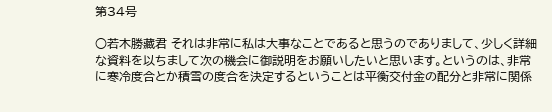第34号

○若木勝藏君 それは非常に私は大事なことであると思うのでありまして、少しく詳細な資料を以ちまして次の機会に御説明をお願いしたいと思います。というのは、非常に寒冷度合とか積雪の度合を決定するということは平衡交付金の配分と非常に関係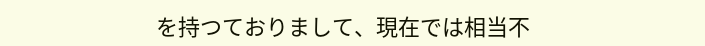を持つておりまして、現在では相当不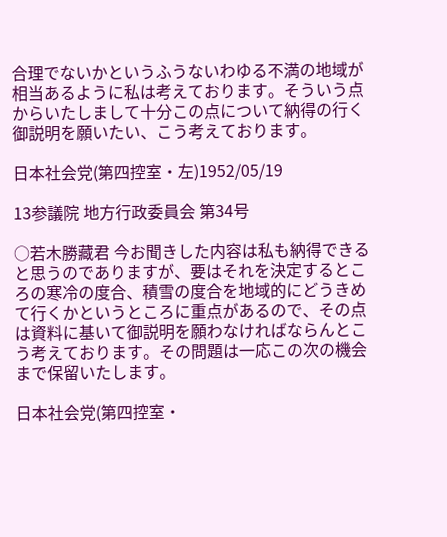合理でないかというふうないわゆる不満の地域が相当あるように私は考えております。そういう点からいたしまして十分この点について納得の行く御説明を願いたい、こう考えております。

日本社会党(第四控室・左)1952/05/19

13参議院 地方行政委員会 第34号

○若木勝藏君 今お聞きした内容は私も納得できると思うのでありますが、要はそれを決定するところの寒冷の度合、積雪の度合を地域的にどうきめて行くかというところに重点があるので、その点は資料に基いて御説明を願わなければならんとこう考えております。その問題は一応この次の機会まで保留いたします。

日本社会党(第四控室・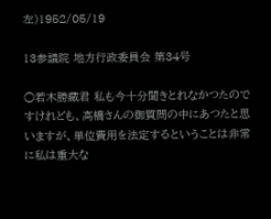左)1952/05/19

13参議院 地方行政委員会 第34号

○若木勝藏君 私も今十分聞きとれなかつたのですけれども、高橋さんの御質問の中にあつたと思いますが、単位費用を法定するということは非常に私は重大な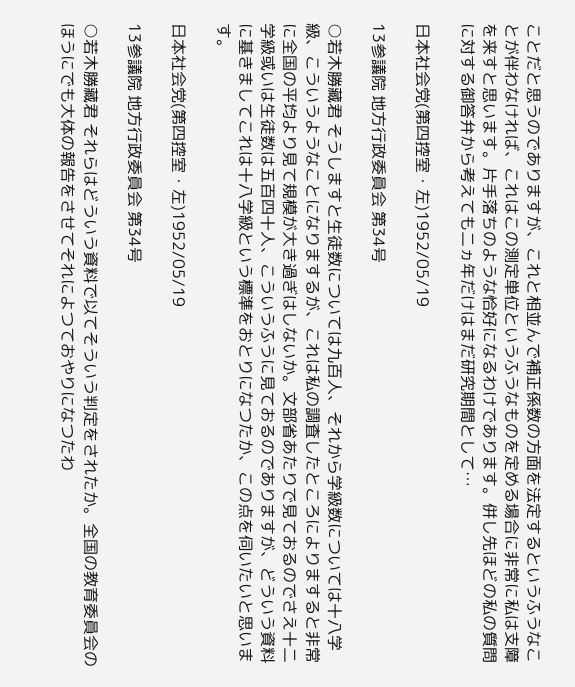ことだと思うのでありますが、これと相並んで補正係数の方面を法定するというふうなことが伴わなければ、これはこの測定単位というふうなものを定める場合に非常に私は支障を来すと思います。片手落ちのような恰好になるわけであります。併し先ほどの私の質問に対する御答弁から考えても二ヵ年だけはまだ研究期間として…

日本社会党(第四控室・左)1952/05/19

13参議院 地方行政委員会 第34号

○若木勝藏君 そうしますと生徒数については九百人、それから学級数については十八学級、こういうようなことになりまするが、これは私の調査したところによりますると非常に全国の平均より見て規模が大き過ぎはしないか。文部省あたりで見ておるのでさえ十二学級或いは生徒数は五百四十人、こういうふうに見ておるのでありますが、どういう資料に基きましてこれは十八学級という標準をおとりになつたか、この点を伺いたいと思います。

日本社会党(第四控室・左)1952/05/19

13参議院 地方行政委員会 第34号

○若木勝藏君 それらはどういう資料で以てそういう判定をされたか。全国の教育委員会のほうにでも大体の報告をさせてそれによつておやりになつたわ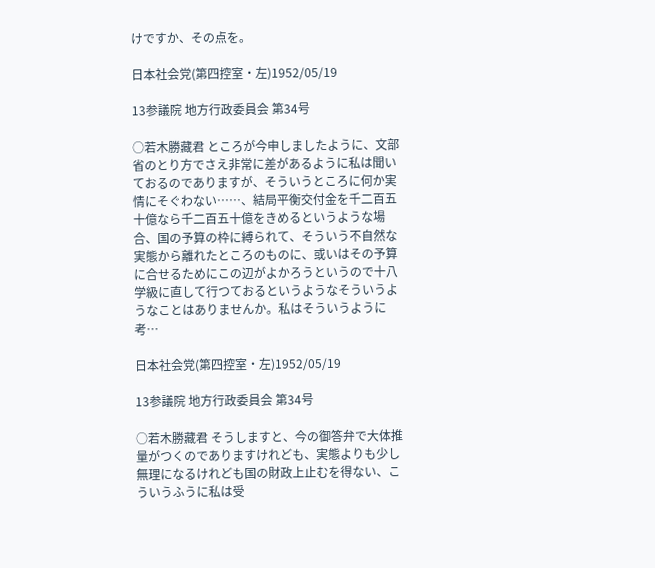けですか、その点を。

日本社会党(第四控室・左)1952/05/19

13参議院 地方行政委員会 第34号

○若木勝藏君 ところが今申しましたように、文部省のとり方でさえ非常に差があるように私は聞いておるのでありますが、そういうところに何か実情にそぐわない……、結局平衡交付金を千二百五十億なら千二百五十億をきめるというような場合、国の予算の枠に縛られて、そういう不自然な実態から離れたところのものに、或いはその予算に合せるためにこの辺がよかろうというので十八学級に直して行つておるというようなそういうようなことはありませんか。私はそういうように考…

日本社会党(第四控室・左)1952/05/19

13参議院 地方行政委員会 第34号

○若木勝藏君 そうしますと、今の御答弁で大体推量がつくのでありますけれども、実態よりも少し無理になるけれども国の財政上止むを得ない、こういうふうに私は受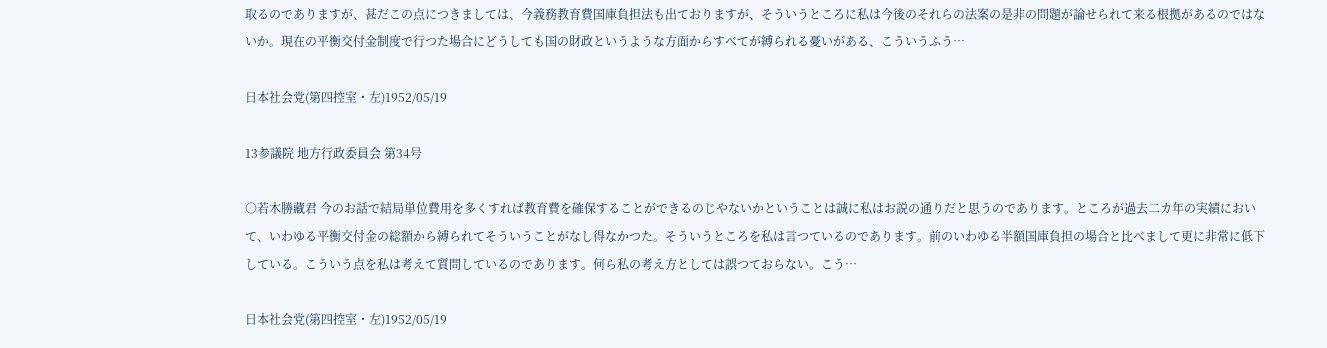取るのでありますが、甚だこの点につきましては、今義務教育費国庫負担法も出ておりますが、そういうところに私は今後のそれらの法案の是非の問題が論せられて来る根拠があるのではないか。現在の平衡交付金制度で行つた場合にどうしても国の財政というような方面からすべてが縛られる憂いがある、こういうふう…

日本社会党(第四控室・左)1952/05/19

13参議院 地方行政委員会 第34号

○若木勝藏君 今のお話で結局単位費用を多くすれば教育費を確保することができるのじやないかということは誠に私はお説の通りだと思うのであります。ところが過去二カ年の実績において、いわゆる平衡交付金の総額から縛られてそういうことがなし得なかつた。そういうところを私は言つているのであります。前のいわゆる半額国庫負担の場合と比べまして更に非常に低下している。こういう点を私は考えて質問しているのであります。何ら私の考え方としては誤つておらない。こう…

日本社会党(第四控室・左)1952/05/19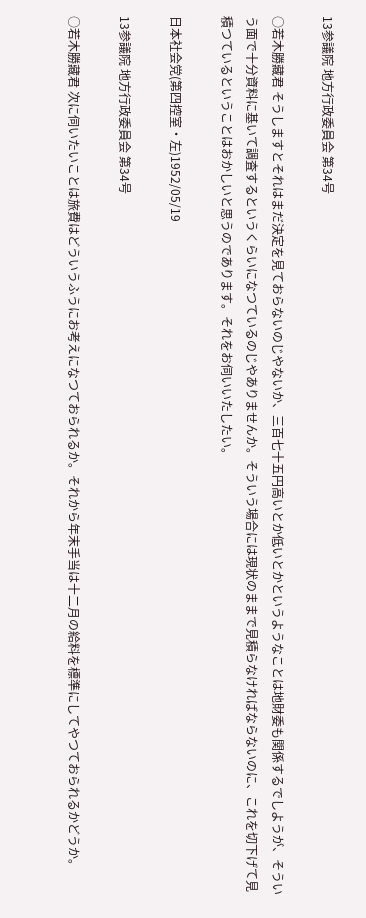13参議院 地方行政委員会 第34号

○若木勝藏君 そうしますとそれはまだ決定を見ておらないのじやないか、三百七十五円高いとか低いとかというようなことは地財委も関係するでしようが、そういう面で十分資料に基いて調査するというくらいになつているのじやありませんか。そういう場合には現状のままで見積らなければならないのに、これを切下げて見積つているということはおかしいと思うのであります。それをお伺いいたしたい。

日本社会党(第四控室・左)1952/05/19

13参議院 地方行政委員会 第34号

○若木勝藏君 次に伺いたいことは旅費はどういうふうにお考えになつておられるか。それから年末手当は十二月の給料を標準にしてやつておられるかどうか。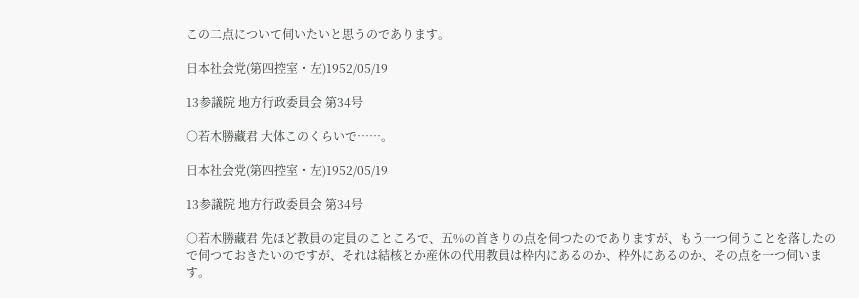この二点について伺いたいと思うのであります。

日本社会党(第四控室・左)1952/05/19

13参議院 地方行政委員会 第34号

○若木勝藏君 大体このくらいで……。

日本社会党(第四控室・左)1952/05/19

13参議院 地方行政委員会 第34号

○若木勝藏君 先ほど教員の定員のこところで、五%の首きりの点を伺つたのでありますが、もう一つ伺うことを落したので伺つておきたいのですが、それは結核とか産休の代用教員は枠内にあるのか、枠外にあるのか、その点を一つ伺います。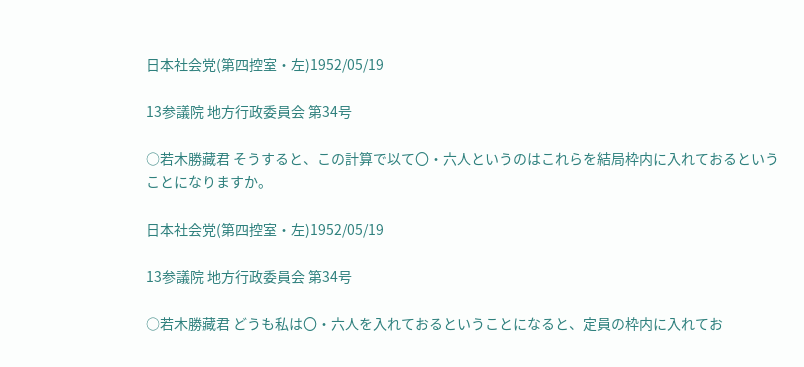日本社会党(第四控室・左)1952/05/19

13参議院 地方行政委員会 第34号

○若木勝藏君 そうすると、この計算で以て〇・六人というのはこれらを結局枠内に入れておるということになりますか。

日本社会党(第四控室・左)1952/05/19

13参議院 地方行政委員会 第34号

○若木勝藏君 どうも私は〇・六人を入れておるということになると、定員の枠内に入れてお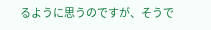るように思うのですが、そうで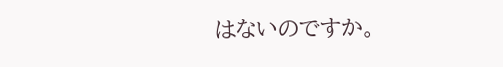はないのですか。